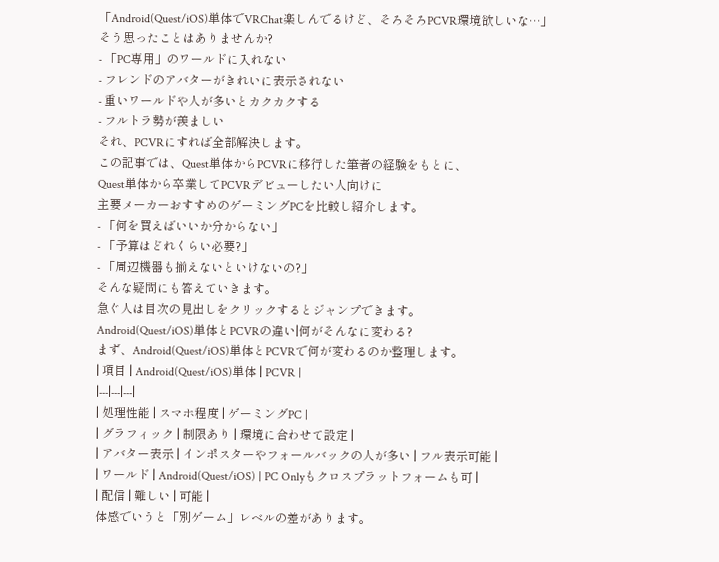「Android(Quest/iOS)単体でVRChat楽しんでるけど、そろそろPCVR環境欲しいな…」
そう思ったことはありませんか?
- 「PC専用」のワールドに入れない
- フレンドのアバターがきれいに表示されない
- 重いワールドや人が多いとカクカクする
- フルトラ勢が羨ましい
それ、PCVRにすれば全部解決します。
この記事では、Quest単体からPCVRに移行した筆者の経験をもとに、
Quest単体から卒業してPCVRデビューしたい人向けに
主要メーカーおすすめのゲーミングPCを比較し紹介します。
- 「何を買えばいいか分からない」
- 「予算はどれくらい必要?」
- 「周辺機器も揃えないといけないの?」
そんな疑問にも答えていきます。
急ぐ人は目次の見出しをクリックするとジャンプできます。
Android(Quest/iOS)単体とPCVRの違い|何がそんなに変わる?
まず、Android(Quest/iOS)単体とPCVRで何が変わるのか整理します。
| 項目 | Android(Quest/iOS)単体 | PCVR |
|---|---|---|
| 処理性能 | スマホ程度 | ゲーミングPC |
| グラフィック | 制限あり | 環境に合わせて設定 |
| アバター表示 | インポスターやフォールバックの人が多い | フル表示可能 |
| ワールド | Android(Quest/iOS) | PC Onlyもクロスプラットフォームも可 |
| 配信 | 難しい | 可能 |
体感でいうと「別ゲーム」レベルの差があります。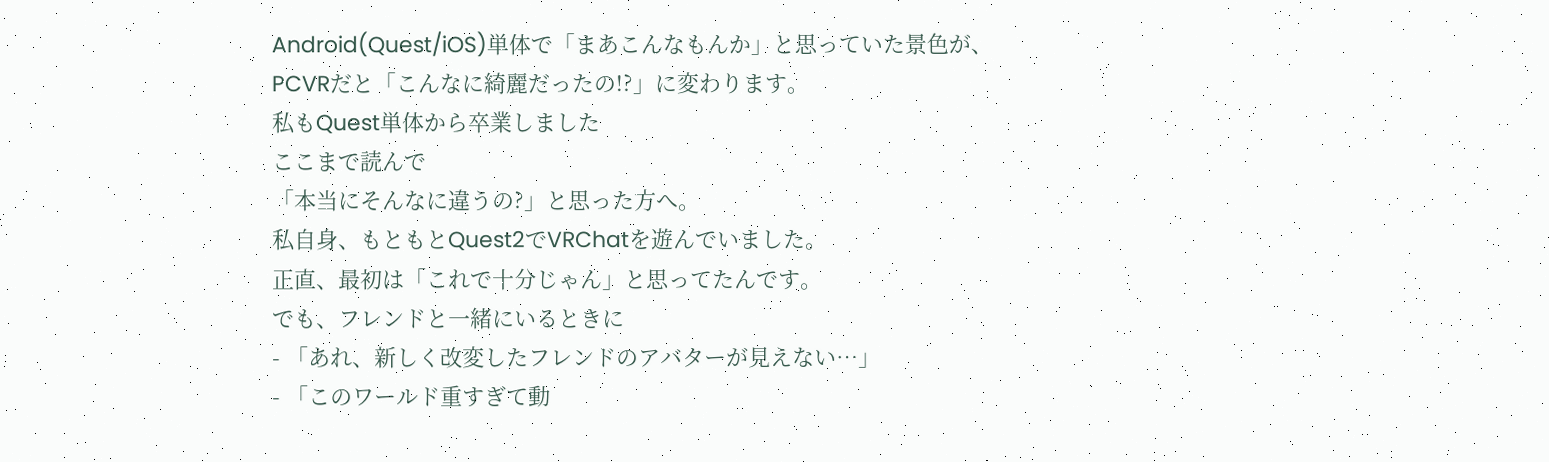Android(Quest/iOS)単体で「まあこんなもんか」と思っていた景色が、
PCVRだと「こんなに綺麗だったの!?」に変わります。
私もQuest単体から卒業しました
ここまで読んで
「本当にそんなに違うの?」と思った方へ。
私自身、もともとQuest2でVRChatを遊んでいました。
正直、最初は「これで十分じゃん」と思ってたんです。
でも、フレンドと一緒にいるときに
- 「あれ、新しく改変したフレンドのアバターが見えない…」
- 「このワールド重すぎて動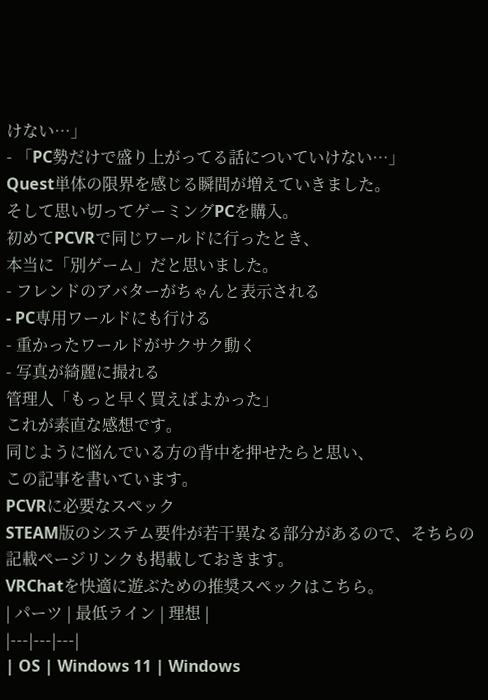けない…」
- 「PC勢だけで盛り上がってる話についていけない…」
Quest単体の限界を感じる瞬間が増えていきました。
そして思い切ってゲーミングPCを購入。
初めてPCVRで同じワールドに行ったとき、
本当に「別ゲーム」だと思いました。
- フレンドのアバターがちゃんと表示される
- PC専用ワールドにも行ける
- 重かったワールドがサクサク動く
- 写真が綺麗に撮れる
管理人「もっと早く買えばよかった」
これが素直な感想です。
同じように悩んでいる方の背中を押せたらと思い、
この記事を書いています。
PCVRに必要なスペック
STEAM版のシステム要件が若干異なる部分があるので、そちらの記載ページリンクも掲載しておきます。
VRChatを快適に遊ぶための推奨スペックはこちら。
| パーツ | 最低ライン | 理想 |
|---|---|---|
| OS | Windows 11 | Windows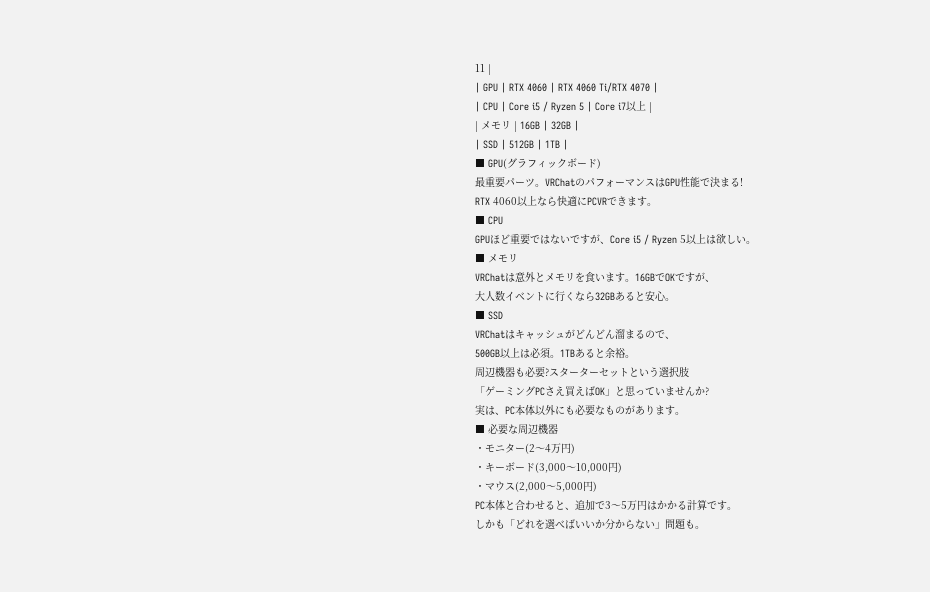11 |
| GPU | RTX 4060 | RTX 4060 Ti/RTX 4070 |
| CPU | Core i5 / Ryzen 5 | Core i7以上 |
| メモリ | 16GB | 32GB |
| SSD | 512GB | 1TB |
■ GPU(グラフィックボード)
最重要パーツ。VRChatのパフォーマンスはGPU性能で決まる!
RTX 4060以上なら快適にPCVRできます。
■ CPU
GPUほど重要ではないですが、Core i5 / Ryzen 5以上は欲しい。
■ メモリ
VRChatは意外とメモリを食います。16GBでOKですが、
大人数イベントに行くなら32GBあると安心。
■ SSD
VRChatはキャッシュがどんどん溜まるので、
500GB以上は必須。1TBあると余裕。
周辺機器も必要?スターターセットという選択肢
「ゲーミングPCさえ買えばOK」と思っていませんか?
実は、PC本体以外にも必要なものがあります。
■ 必要な周辺機器
・モニター(2〜4万円)
・キーボード(3,000〜10,000円)
・マウス(2,000〜5,000円)
PC本体と合わせると、追加で3〜5万円はかかる計算です。
しかも「どれを選べばいいか分からない」問題も。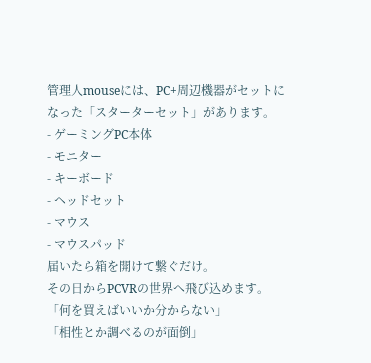管理人mouseには、PC+周辺機器がセットになった「スターターセット」があります。
- ゲーミングPC本体
- モニター
- キーボード
- ヘッドセット
- マウス
- マウスパッド
届いたら箱を開けて繋ぐだけ。
その日からPCVRの世界へ飛び込めます。
「何を買えばいいか分からない」
「相性とか調べるのが面倒」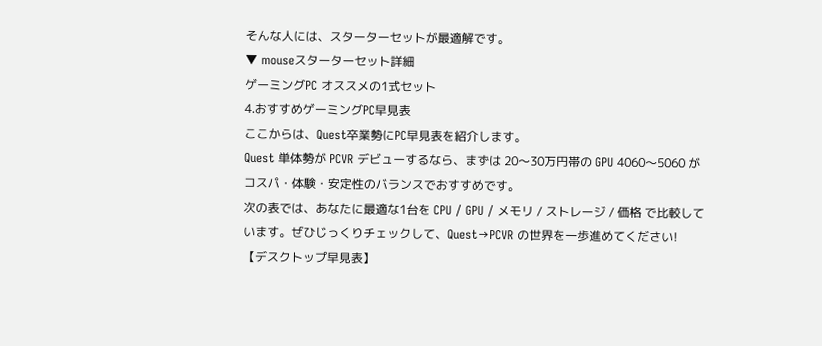そんな人には、スターターセットが最適解です。
▼ mouseスターターセット詳細
ゲーミングPC オススメの1式セット
4.おすすめゲーミングPC早見表
ここからは、Quest卒業勢にPC早見表を紹介します。
Quest 単体勢が PCVR デビューするなら、まずは 20〜30万円帯の GPU 4060〜5060 がコスパ・体験・安定性のバランスでおすすめです。
次の表では、あなたに最適な1台を CPU / GPU / メモリ / ストレージ / 価格 で比較しています。ぜひじっくりチェックして、Quest→PCVR の世界を一歩進めてください!
【デスクトップ早見表】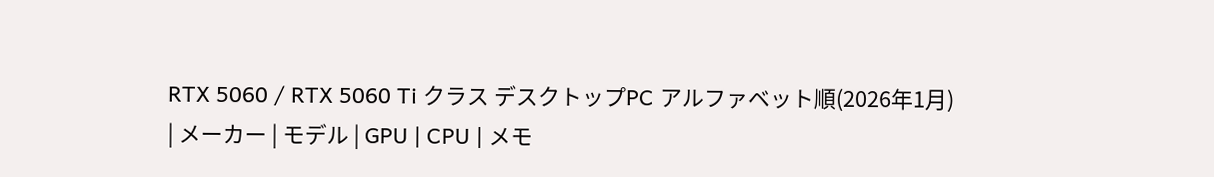RTX 5060 / RTX 5060 Ti クラス デスクトップPC アルファベット順(2026年1月)
| メーカー | モデル | GPU | CPU | メモ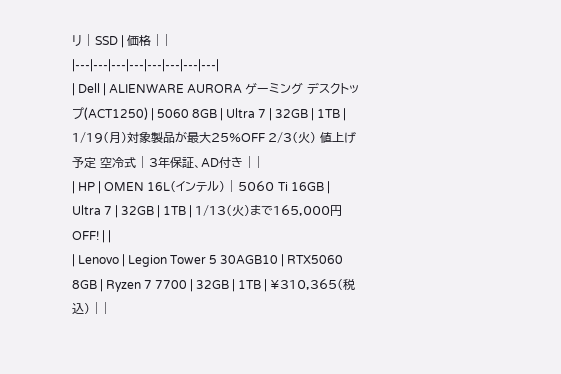リ | SSD | 価格 | |
|---|---|---|---|---|---|---|---|
| Dell | ALIENWARE AURORA ゲーミング デスクトップ(ACT1250) | 5060 8GB | Ultra 7 | 32GB | 1TB | 1/19(月)対象製品が最大25%OFF 2/3(火) 値上げ予定 空冷式 | 3年保証、AD付き | |
| HP | OMEN 16L(インテル) | 5060 Ti 16GB | Ultra 7 | 32GB | 1TB | 1/13(火)まで165,000円OFF! | |
| Lenovo | Legion Tower 5 30AGB10 | RTX5060 8GB | Ryzen 7 7700 | 32GB | 1TB | ¥310,365(税込) | |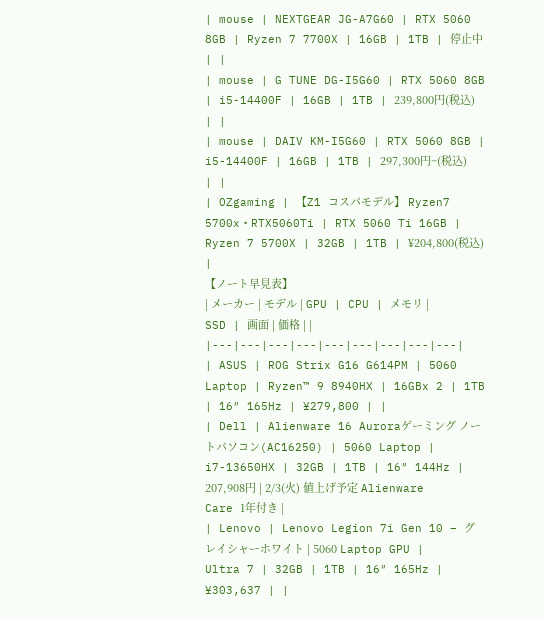| mouse | NEXTGEAR JG-A7G60 | RTX 5060 8GB | Ryzen 7 7700X | 16GB | 1TB | 停止中 | |
| mouse | G TUNE DG-I5G60 | RTX 5060 8GB | i5-14400F | 16GB | 1TB | 239,800円(税込) | |
| mouse | DAIV KM-I5G60 | RTX 5060 8GB | i5-14400F | 16GB | 1TB | 297,300円~(税込) | |
| OZgaming | 【Z1 コスパモデル】 Ryzen7 5700x・RTX5060Ti | RTX 5060 Ti 16GB | Ryzen 7 5700X | 32GB | 1TB | ¥204,800(税込) |
【ノート早見表】
| メーカー | モデル | GPU | CPU | メモリ | SSD | 画面 | 価格 | |
|---|---|---|---|---|---|---|---|---|
| ASUS | ROG Strix G16 G614PM | 5060 Laptop | Ryzen™ 9 8940HX | 16GBx 2 | 1TB | 16″ 165Hz | ¥279,800 | |
| Dell | Alienware 16 Auroraゲーミング ノートパソコン(AC16250) | 5060 Laptop | i7-13650HX | 32GB | 1TB | 16″ 144Hz | 207,908円 | 2/3(火) 値上げ予定 Alienware Care 1年付き |
| Lenovo | Lenovo Legion 7i Gen 10 – グレイシャーホワイト | 5060 Laptop GPU | Ultra 7 | 32GB | 1TB | 16″ 165Hz | ¥303,637 | |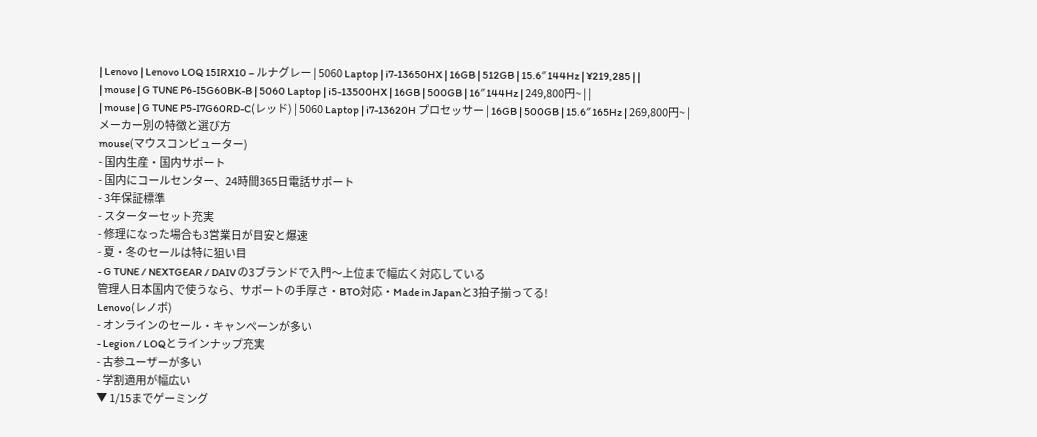| Lenovo | Lenovo LOQ 15IRX10 – ルナグレー | 5060 Laptop | i7-13650HX | 16GB | 512GB | 15.6″ 144Hz | ¥219,285 | |
| mouse | G TUNE P6-I5G60BK-B | 5060 Laptop | i5-13500HX | 16GB | 500GB | 16″ 144Hz | 249,800円~ | |
| mouse | G TUNE P5-I7G60RD-C(レッド) | 5060 Laptop | i7-13620H プロセッサー | 16GB | 500GB | 15.6″ 165Hz | 269,800円~ |
メーカー別の特徴と選び方
mouse(マウスコンピューター)
- 国内生産・国内サポート
- 国内にコールセンター、24時間365日電話サポート
- 3年保証標準
- スターターセット充実
- 修理になった場合も3営業日が目安と爆速
- 夏・冬のセールは特に狙い目
- G TUNE / NEXTGEAR / DAIV の3ブランドで入門〜上位まで幅広く対応している
管理人日本国内で使うなら、サポートの手厚さ・BTO対応・Made in Japanと3拍子揃ってる!
Lenovo(レノボ)
- オンラインのセール・キャンペーンが多い
- Legion / LOQとラインナップ充実
- 古参ユーザーが多い
- 学割適用が幅広い
▼ 1/15までゲーミング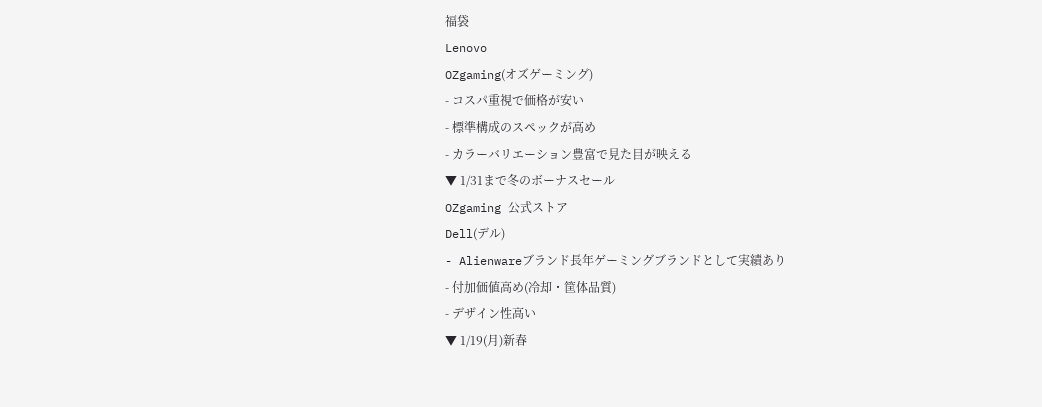福袋
Lenovo
OZgaming(オズゲーミング)
- コスパ重視で価格が安い
- 標準構成のスペックが高め
- カラーバリエーション豊富で見た目が映える
▼ 1/31まで冬のボーナスセール
OZgaming 公式ストア
Dell(デル)
- Alienwareブランド長年ゲーミングブランドとして実績あり
- 付加価値高め(冷却・筐体品質)
- デザイン性高い
▼ 1/19(月)新春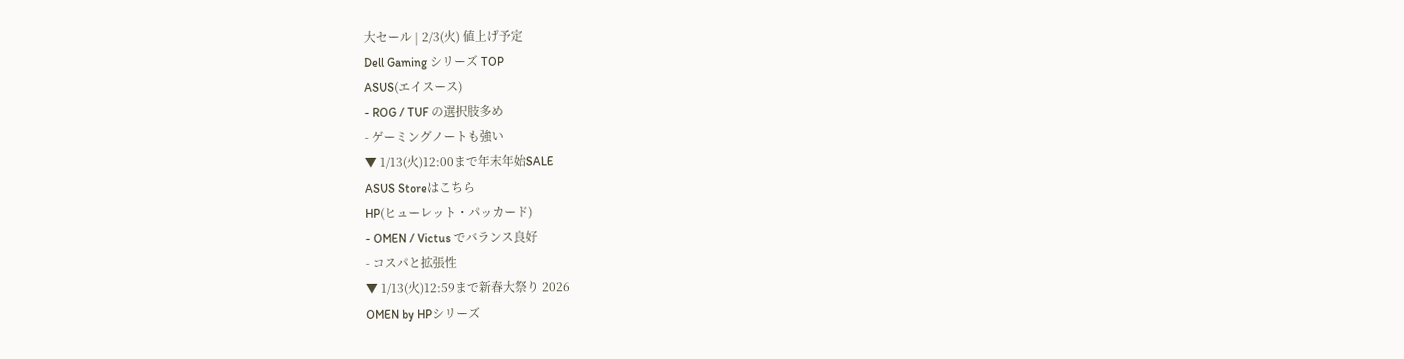大セール | 2/3(火) 値上げ予定
Dell Gaming シリーズ TOP
ASUS(エイスース)
- ROG / TUF の選択肢多め
- ゲーミングノートも強い
▼ 1/13(火)12:00まで年末年始SALE
ASUS Storeはこちら
HP(ヒューレット・パッカード)
- OMEN / Victus でバランス良好
- コスパと拡張性
▼ 1/13(火)12:59まで新春大祭り 2026
OMEN by HPシリーズ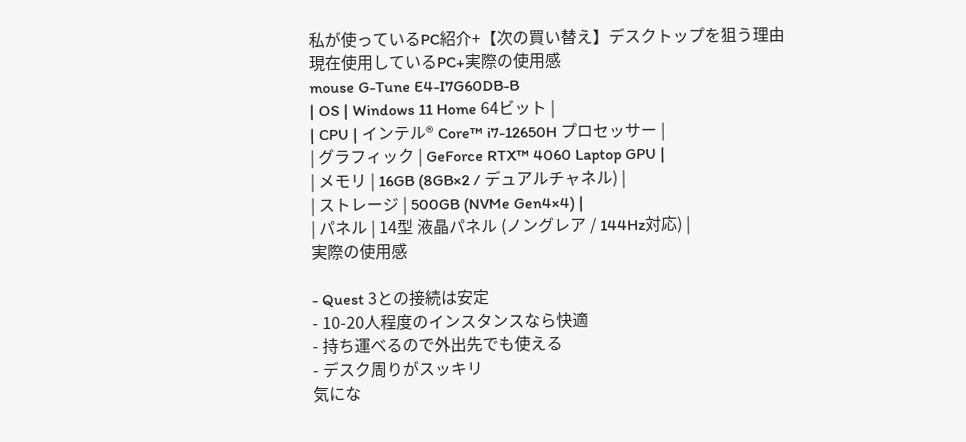私が使っているPC紹介+【次の買い替え】デスクトップを狙う理由
現在使用しているPC+実際の使用感
mouse G-Tune E4-I7G60DB-B
| OS | Windows 11 Home 64ビット |
| CPU | インテル® Core™ i7-12650H プロセッサー |
| グラフィック | GeForce RTX™ 4060 Laptop GPU |
| メモリ | 16GB (8GB×2 / デュアルチャネル) |
| ストレージ | 500GB (NVMe Gen4×4) |
| パネル | 14型 液晶パネル (ノングレア / 144Hz対応) |
実際の使用感

- Quest 3との接続は安定
- 10-20人程度のインスタンスなら快適
- 持ち運べるので外出先でも使える
- デスク周りがスッキリ
気にな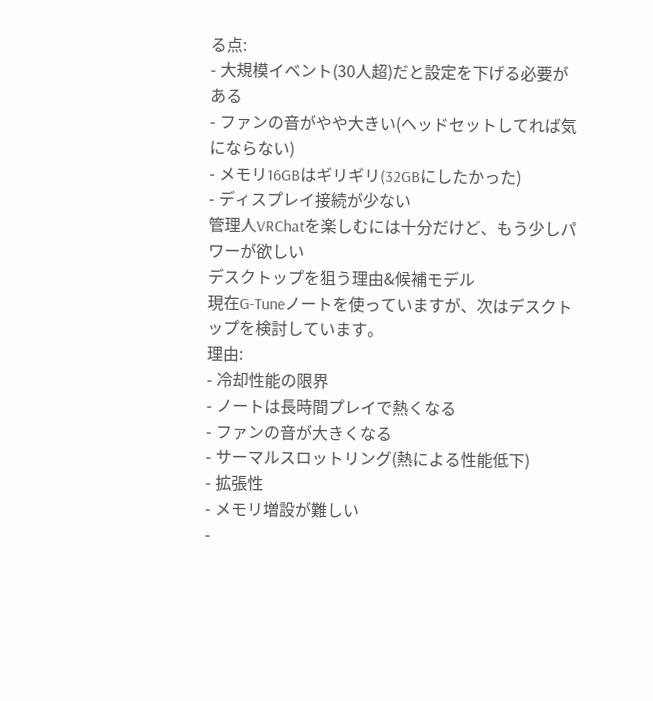る点:
- 大規模イベント(30人超)だと設定を下げる必要がある
- ファンの音がやや大きい(ヘッドセットしてれば気にならない)
- メモリ16GBはギリギリ(32GBにしたかった)
- ディスプレイ接続が少ない
管理人VRChatを楽しむには十分だけど、もう少しパワーが欲しい
デスクトップを狙う理由&候補モデル
現在G-Tuneノートを使っていますが、次はデスクトップを検討しています。
理由:
- 冷却性能の限界
- ノートは長時間プレイで熱くなる
- ファンの音が大きくなる
- サーマルスロットリング(熱による性能低下)
- 拡張性
- メモリ増設が難しい
-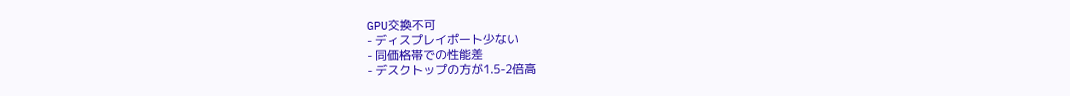GPU交換不可
- ディスプレイポート少ない
- 同価格帯での性能差
- デスクトップの方が1.5-2倍高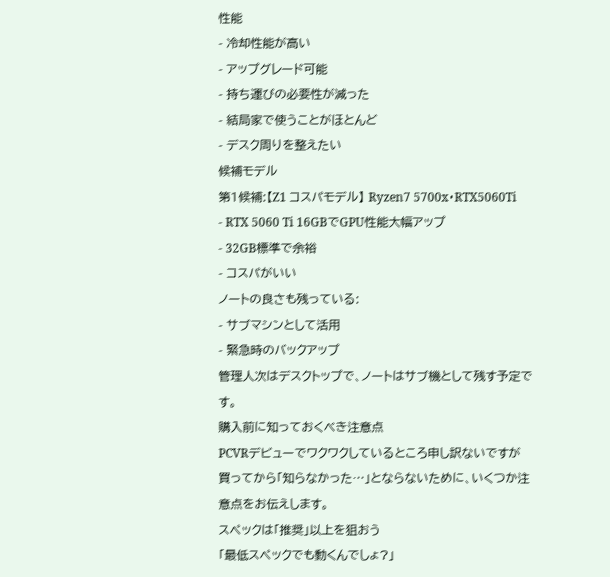性能
- 冷却性能が高い
- アップグレード可能
- 持ち運びの必要性が減った
- 結局家で使うことがほとんど
- デスク周りを整えたい
候補モデル
第1候補:【Z1 コスパモデル】 Ryzen7 5700x・RTX5060Ti
- RTX 5060 Ti 16GBでGPU性能大幅アップ
- 32GB標準で余裕
- コスパがいい
ノートの良さも残っている:
- サブマシンとして活用
- 緊急時のバックアップ
管理人次はデスクトップで、ノートはサブ機として残す予定です。
購入前に知っておくべき注意点
PCVRデビューでワクワクしているところ申し訳ないですが
買ってから「知らなかった…」とならないために、いくつか注意点をお伝えします。
スペックは「推奨」以上を狙おう
「最低スペックでも動くんでしょ?」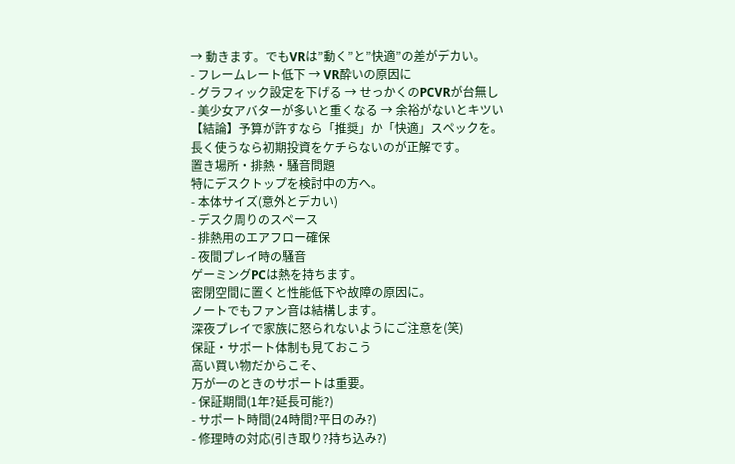→ 動きます。でもVRは”動く”と”快適”の差がデカい。
- フレームレート低下 → VR酔いの原因に
- グラフィック設定を下げる → せっかくのPCVRが台無し
- 美少女アバターが多いと重くなる → 余裕がないとキツい
【結論】予算が許すなら「推奨」か「快適」スペックを。
長く使うなら初期投資をケチらないのが正解です。
置き場所・排熱・騒音問題
特にデスクトップを検討中の方へ。
- 本体サイズ(意外とデカい)
- デスク周りのスペース
- 排熱用のエアフロー確保
- 夜間プレイ時の騒音
ゲーミングPCは熱を持ちます。
密閉空間に置くと性能低下や故障の原因に。
ノートでもファン音は結構します。
深夜プレイで家族に怒られないようにご注意を(笑)
保証・サポート体制も見ておこう
高い買い物だからこそ、
万が一のときのサポートは重要。
- 保証期間(1年?延長可能?)
- サポート時間(24時間?平日のみ?)
- 修理時の対応(引き取り?持ち込み?)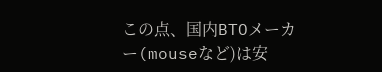この点、国内BTOメーカー(mouseなど)は安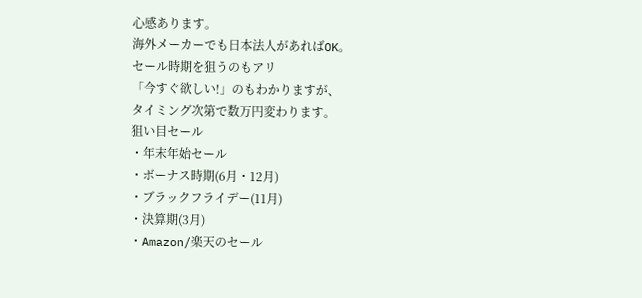心感あります。
海外メーカーでも日本法人があればOK。
セール時期を狙うのもアリ
「今すぐ欲しい!」のもわかりますが、
タイミング次第で数万円変わります。
狙い目セール
・年末年始セール
・ボーナス時期(6月・12月)
・ブラックフライデー(11月)
・決算期(3月)
・Amazon/楽天のセール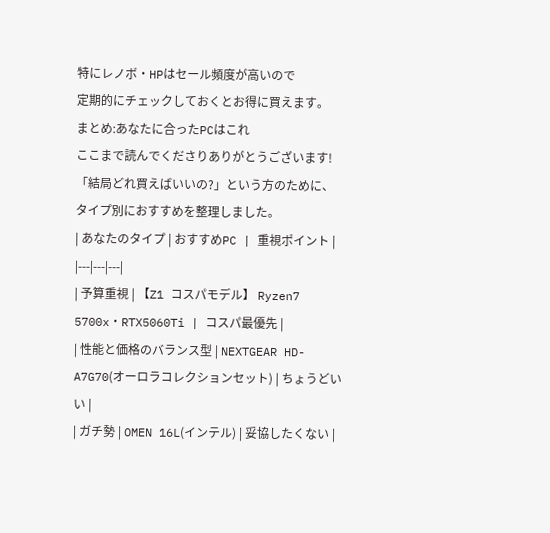特にレノボ・HPはセール頻度が高いので
定期的にチェックしておくとお得に買えます。
まとめ:あなたに合ったPCはこれ
ここまで読んでくださりありがとうございます!
「結局どれ買えばいいの?」という方のために、
タイプ別におすすめを整理しました。
| あなたのタイプ | おすすめPC | 重視ポイント |
|---|---|---|
| 予算重視 | 【Z1 コスパモデル】 Ryzen7 5700x・RTX5060Ti | コスパ最優先 |
| 性能と価格のバランス型 | NEXTGEAR HD-A7G70(オーロラコレクションセット) | ちょうどいい |
| ガチ勢 | OMEN 16L(インテル) | 妥協したくない |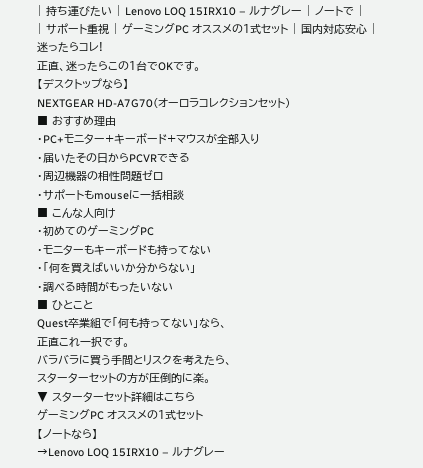| 持ち運びたい | Lenovo LOQ 15IRX10 – ルナグレー | ノートで |
| サポート重視 | ゲーミングPC オススメの1式セット | 国内対応安心 |
迷ったらコレ!
正直、迷ったらこの1台でOKです。
【デスクトップなら】
NEXTGEAR HD-A7G70(オーロラコレクションセット)
■ おすすめ理由
・PC+モニター+キーボード+マウスが全部入り
・届いたその日からPCVRできる
・周辺機器の相性問題ゼロ
・サポートもmouseに一括相談
■ こんな人向け
・初めてのゲーミングPC
・モニターもキーボードも持ってない
・「何を買えばいいか分からない」
・調べる時間がもったいない
■ ひとこと
Quest卒業組で「何も持ってない」なら、
正直これ一択です。
バラバラに買う手間とリスクを考えたら、
スターターセットの方が圧倒的に楽。
▼ スターターセット詳細はこちら
ゲーミングPC オススメの1式セット
【ノートなら】
→Lenovo LOQ 15IRX10 – ルナグレー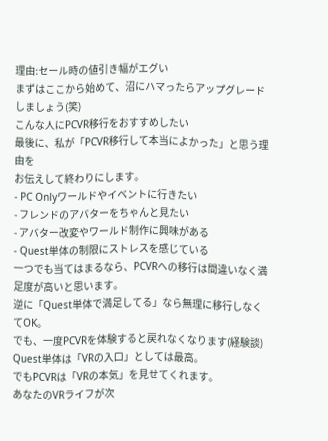理由:セール時の値引き幅がエグい
まずはここから始めて、沼にハマったらアップグレードしましょう(笑)
こんな人にPCVR移行をおすすめしたい
最後に、私が「PCVR移行して本当によかった」と思う理由を
お伝えして終わりにします。
- PC Onlyワールドやイベントに行きたい
- フレンドのアバターをちゃんと見たい
- アバター改変やワールド制作に興味がある
- Quest単体の制限にストレスを感じている
一つでも当てはまるなら、PCVRへの移行は間違いなく満足度が高いと思います。
逆に「Quest単体で満足してる」なら無理に移行しなくてOK。
でも、一度PCVRを体験すると戻れなくなります(経験談)
Quest単体は「VRの入口」としては最高。
でもPCVRは「VRの本気」を見せてくれます。
あなたのVRライフが次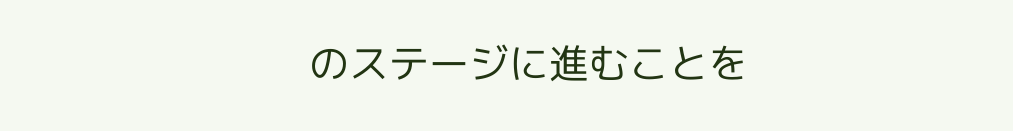のステージに進むことを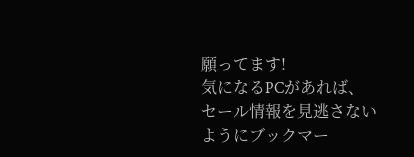願ってます!
気になるPCがあれば、
セール情報を見逃さないようにブックマー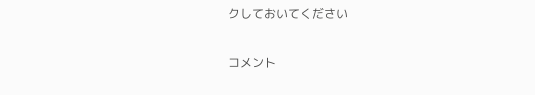クしておいてください

コメント